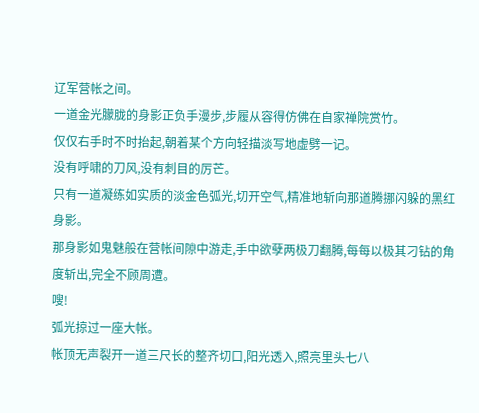辽军营帐之间。
一道金光朦胧的身影正负手漫步,步履从容得仿佛在自家禅院赏竹。
仅仅右手时不时抬起,朝着某个方向轻描淡写地虚劈一记。
没有呼啸的刀风,没有刺目的厉芒。
只有一道凝练如实质的淡金色弧光,切开空气,精准地斩向那道腾挪闪躲的黑红身影。
那身影如鬼魅般在营帐间隙中游走,手中欲孽两极刀翻腾,每每以极其刁钻的角度斩出,完全不顾周遭。
嗖!
弧光掠过一座大帐。
帐顶无声裂开一道三尺长的整齐切口,阳光透入,照亮里头七八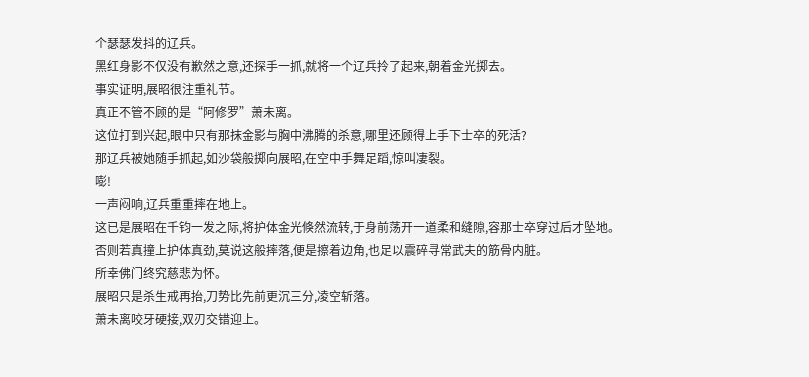个瑟瑟发抖的辽兵。
黑红身影不仅没有歉然之意,还探手一抓,就将一个辽兵拎了起来,朝着金光掷去。
事实证明,展昭很注重礼节。
真正不管不顾的是“阿修罗”萧未离。
这位打到兴起,眼中只有那抹金影与胸中沸腾的杀意,哪里还顾得上手下士卒的死活?
那辽兵被她随手抓起,如沙袋般掷向展昭,在空中手舞足蹈,惊叫凄裂。
嘭!
一声闷响,辽兵重重摔在地上。
这已是展昭在千钧一发之际,将护体金光倏然流转,于身前荡开一道柔和缝隙,容那士卒穿过后才坠地。
否则若真撞上护体真劲,莫说这般摔落,便是擦着边角,也足以震碎寻常武夫的筋骨内脏。
所幸佛门终究慈悲为怀。
展昭只是杀生戒再抬,刀势比先前更沉三分,凌空斩落。
萧未离咬牙硬接,双刃交错迎上。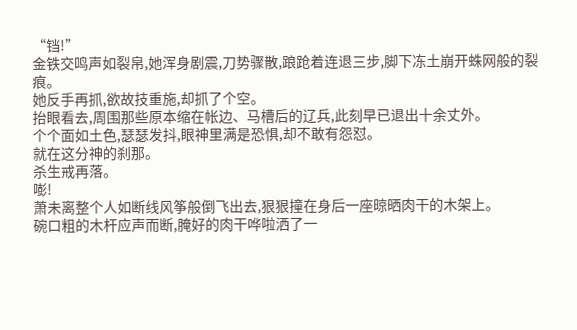“铛!”
金铁交鸣声如裂帛,她浑身剧震,刀势骤散,踉跄着连退三步,脚下冻土崩开蛛网般的裂痕。
她反手再抓,欲故技重施,却抓了个空。
抬眼看去,周围那些原本缩在帐边、马槽后的辽兵,此刻早已退出十余丈外。
个个面如土色,瑟瑟发抖,眼神里满是恐惧,却不敢有怨怼。
就在这分神的刹那。
杀生戒再落。
嘭!
萧未离整个人如断线风筝般倒飞出去,狠狠撞在身后一座晾晒肉干的木架上。
碗口粗的木杆应声而断,腌好的肉干哗啦洒了一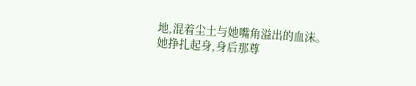地,混着尘土与她嘴角溢出的血沫。
她挣扎起身,身后那尊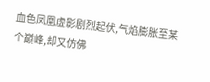血色凤凰虚影剧烈起伏,气焰膨胀至某个巅峰,却又仿佛